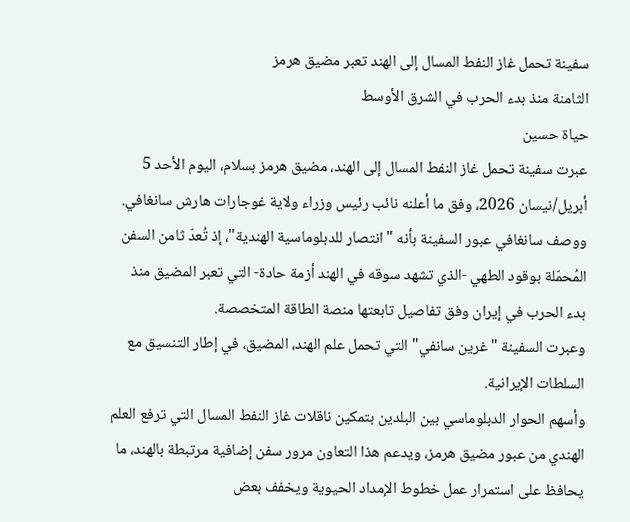سفينة تحمل غاز النفط المسال إلى الهند تعبر مضيق هرمز
الثامنة منذ بدء الحرب في الشرق الأوسط
حياة حسين
عبرت سفينة تحمل غاز النفط المسال إلى الهند، مضيق هرمز بسلام، اليوم الأحد 5 أبريل/نيسان 2026، وفق ما أعلنه نائب رئيس وزراء ولاية غوجارات هارش سانغافي.
ووصف سانغافي عبور السفينة بأنه "انتصار للدبلوماسية الهندية"، إذ تُعدّ ثامن السفن المُحمّلة بوقود الطهي -الذي تشهد سوقه في الهند أزمة حادة- التي تعبر المضيق منذ بدء الحرب في إيران وفق تفاصيل تابعتها منصة الطاقة المتخصصة.
وعبرت السفينة "غرين سانفي" التي تحمل علم الهند، المضيق، في إطار التنسيق مع السلطات الإيرانية.
وأسهم الحوار الدبلوماسي بين البلدين بتمكين ناقلات غاز النفط المسال التي ترفع العلم الهندي من عبور مضيق هرمز، ويدعم هذا التعاون مرور سفن إضافية مرتبطة بالهند، ما يحافظ على استمرار عمل خطوط الإمداد الحيوية ويخفف بعض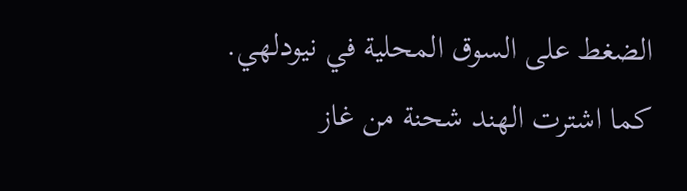الضغط على السوق المحلية في نيودلهي.
كما اشترت الهند شحنة من غاز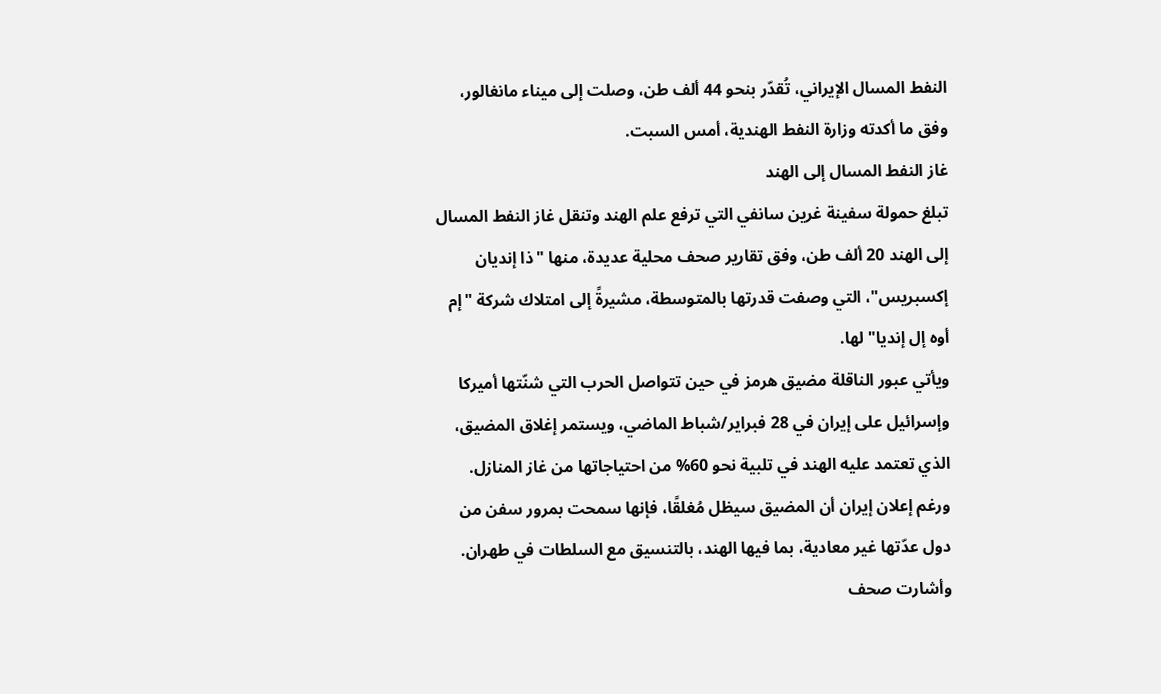النفط المسال الإيراني، تُقدّر بنحو 44 ألف طن، وصلت إلى ميناء مانغالور، وفق ما أكدته وزارة النفط الهندية، أمس السبت.
غاز النفط المسال إلى الهند
تبلغ حمولة سفينة غرين سانفي التي ترفع علم الهند وتنقل غاز النفط المسال إلى الهند 20 ألف طن، وفق تقارير صحف محلية عديدة، منها "ذا إنديان إكسبريس"، التي وصفت قدرتها بالمتوسطة، مشيرةً إلى امتلاك شركة "إم أوه إل إنديا" لها.
ويأتي عبور الناقلة مضيق هرمز في حين تتواصل الحرب التي شنّتها أميركا وإسرائيل على إيران في 28 فبراير/شباط الماضي، ويستمر إغلاق المضيق، الذي تعتمد عليه الهند في تلبية نحو 60% من احتياجاتها من غاز المنازل.
ورغم إعلان إيران أن المضيق سيظل مُغلقًا، فإنها سمحت بمرور سفن من دول عدّتها غير معادية، بما فيها الهند، بالتنسيق مع السلطات في طهران.
وأشارت صحف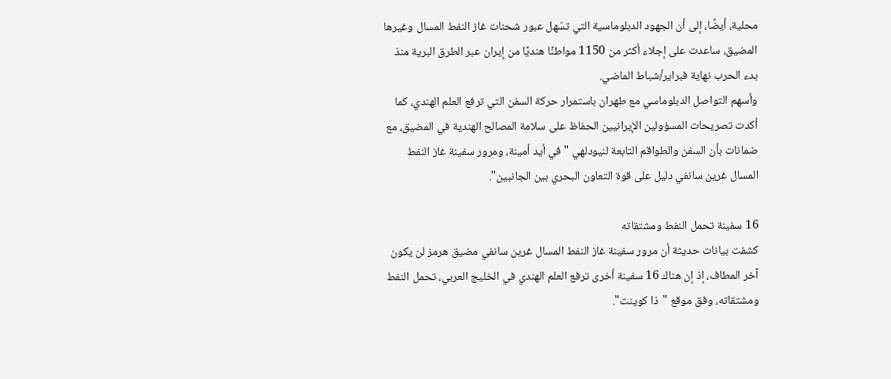محلية، أيضًا، إلى أن الجهود الدبلوماسية التي تسّهل عبور شحنات غاز النفط المسال وغيرها المضيق، ساعدت على إجلاء أكثر من 1150 مواطنًا هنديًا من إيران عبر الطرق البرية منذ بدء الحرب نهاية فبراير/شباط الماضي.
وأسهم التواصل الدبلوماسي مع طهران باستمرار حركة السفن التي ترفع العلم الهندي، كما أكدت تصريحات المسؤولين الإيرانيين الحفاظ على سلامة المصالح الهندية في المضيق، مع ضمانات بأن السفن والطواقم التابعة لنيودلهي "في أيد أمينة، ومرور سفينة غاز النفط المسال غرين سانفي دليل على قوة التعاون البحري بين الجانبين".

16 سفينة تحمل النفط ومشتقاته
كشفت بيانات حديثة أن مرور سفينة غاز النفط المسال غرين سانفي مضيق هرمز لن يكون آخر المطاف، إذ إن هناك 16 سفينة أخرى ترفع العلم الهندي في الخليج العربي، تحمل النفط ومشتقاته، وفق موقع "ذا كوينت".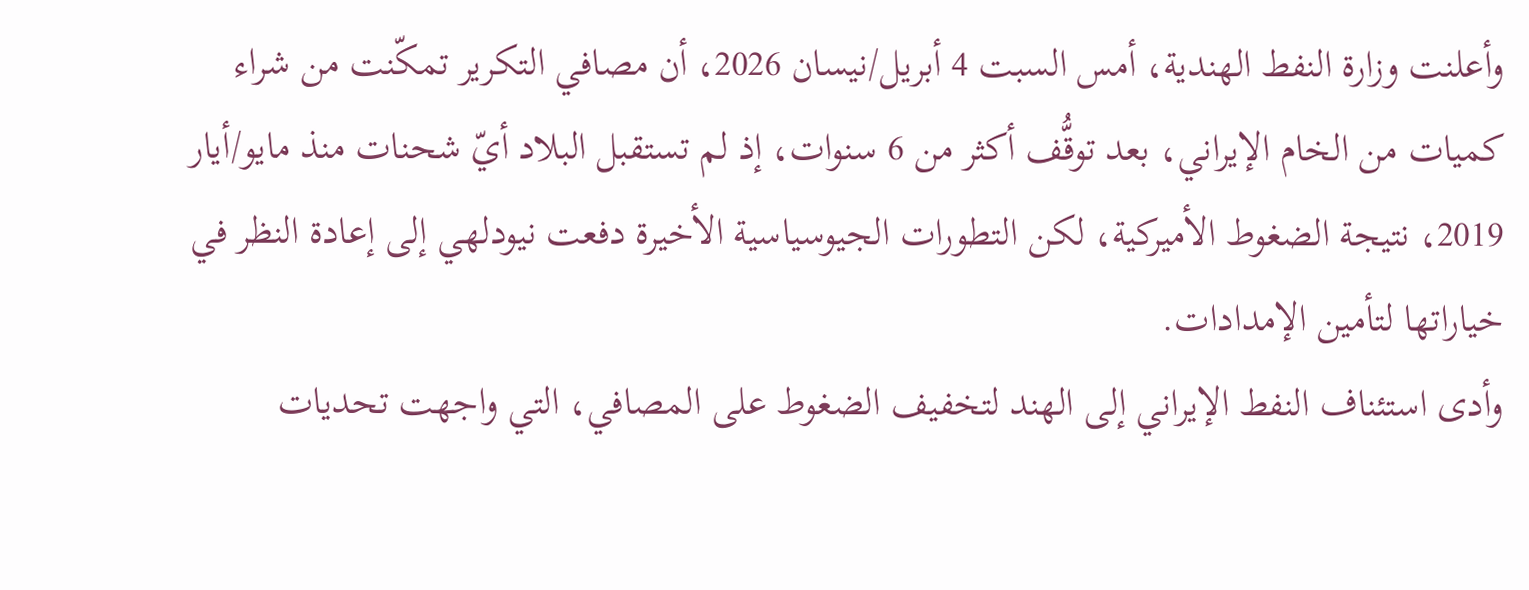وأعلنت وزارة النفط الهندية، أمس السبت 4 أبريل/نيسان 2026، أن مصافي التكرير تمكّنت من شراء كميات من الخام الإيراني، بعد توقُّف أكثر من 6 سنوات، إذ لم تستقبل البلاد أيّ شحنات منذ مايو/أيار 2019، نتيجة الضغوط الأميركية، لكن التطورات الجيوسياسية الأخيرة دفعت نيودلهي إلى إعادة النظر في خياراتها لتأمين الإمدادات.
وأدى استئناف النفط الإيراني إلى الهند لتخفيف الضغوط على المصافي، التي واجهت تحديات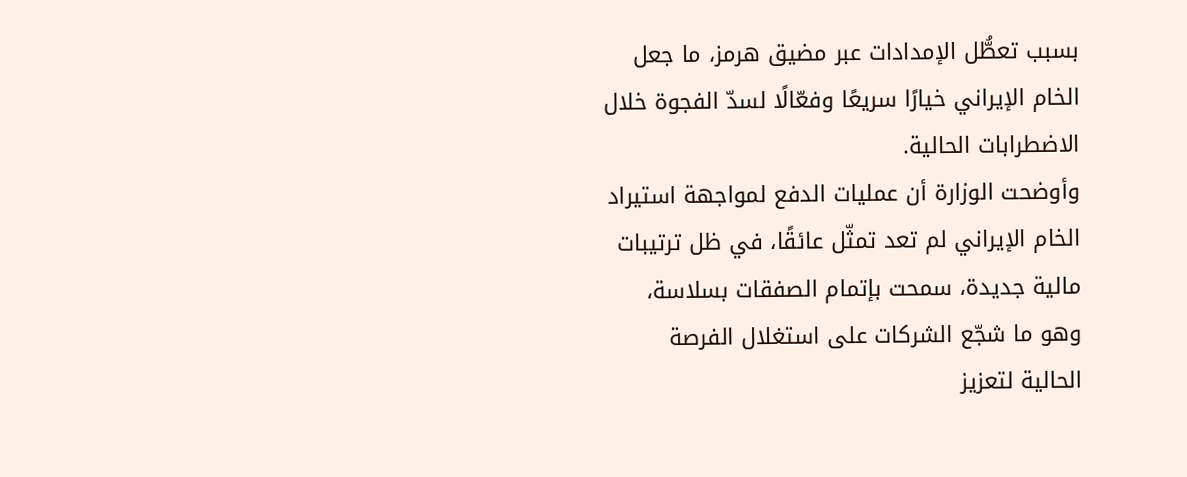بسبب تعطُّل الإمدادات عبر مضيق هرمز، ما جعل الخام الإيراني خيارًا سريعًا وفعّالًا لسدّ الفجوة خلال الاضطرابات الحالية.
وأوضحت الوزارة أن عمليات الدفع لمواجهة استيراد الخام الإيراني لم تعد تمثّل عائقًا، في ظل ترتيبات مالية جديدة، سمحت بإتمام الصفقات بسلاسة، وهو ما شجّع الشركات على استغلال الفرصة الحالية لتعزيز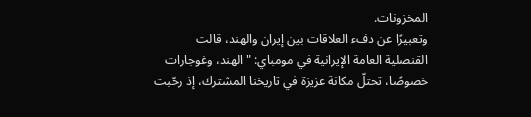المخزونات.
وتعبيرًا عن دفء العلاقات بين إيران والهند، قالت القنصلية العامة الإيرانية في مومباي: "الهند، وغوجارات خصوصًا، تحتلّ مكانة عزيزة في تاريخنا المشترك، إذ رحّبت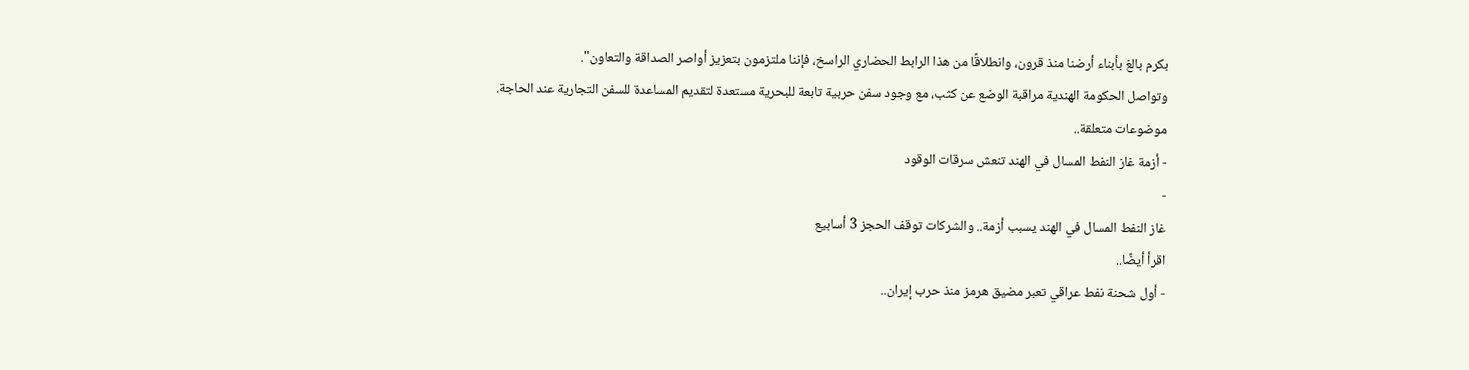بكرم بالغ بأبناء أرضنا منذ قرون، وانطلاقًا من هذا الرابط الحضاري الراسخ، فإننا ملتزمون بتعزيز أواصر الصداقة والتعاون".
وتواصل الحكومة الهندية مراقبة الوضع عن كثب، مع وجود سفن حربية تابعة للبحرية مستعدة لتقديم المساعدة للسفن التجارية عند الحاجة.
موضوعات متعلقة..
- أزمة غاز النفط المسال في الهند تنعش سرقات الوقود
-
غاز النفط المسال في الهند يسبب أزمة.. والشركات توقف الحجز 3 أسابيع
اقرأ أيضًا..
- أول شحنة نفط عراقي تعبر مضيق هرمز منذ حرب إيران..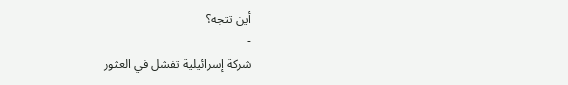أين تتجه؟
-
شركة إسرائيلية تفشل في العثور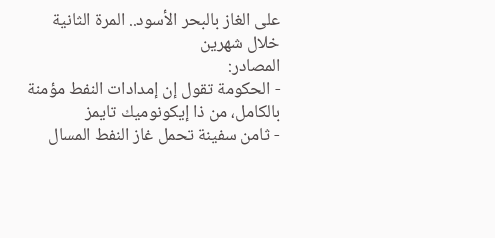على الغاز بالبحر الأسود.. المرة الثانية خلال شهرين
المصادر:
- الحكومة تقول إن إمدادات النفط مؤمنة بالكامل، من ذا إيكونوميك تايمز
- ثامن سفينة تحمل غاز النفط المسال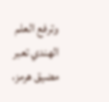وترفع العلم الهندي تعبر مضيق هرمز،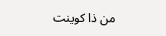من ذا كوينت